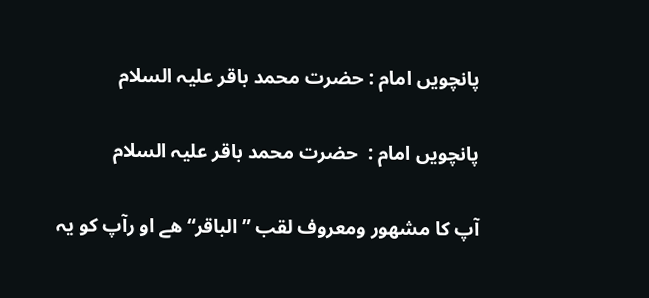پانچویں امام : حضرت محمد باقر علیہ السلام

پانچویں امام :  حضرت محمد باقر علیہ السلام

آپ کا مشهور ومعروف لقب ”الباقر“ ھے او رآپ کو یہ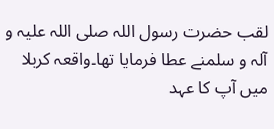لقب حضرت رسول اللہ صلی اللہ علیہ و آلہ و سلمنے عطا فرمایا تھا۔واقعہ کربلا میں آپ کا عہد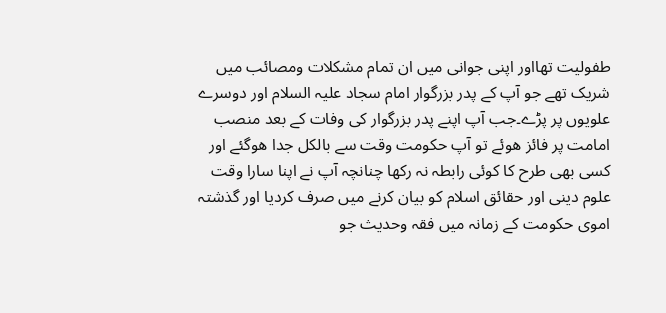طفولیت تھااور اپنی جوانی میں ان تمام مشکلات ومصائب میں شریک تھے جو آپ کے پدر بزرگوار امام سجاد علیہ السلام اور دوسرے علویوں پر پڑے۔جب آپ اپنے پدر بزرگوار کی وفات کے بعد منصب امامت پر فائز هوئے تو آپ حکومت وقت سے بالکل جدا هوگئے اور کسی بھی طرح کا کوئی رابطہ نہ رکھا چنانچہ آپ نے اپنا سارا وقت علوم دینی اور حقائق اسلام کو بیان کرنے میں صرف کردیا اور گذشتہ اموی حکومت کے زمانہ میں فقہ وحدیث جو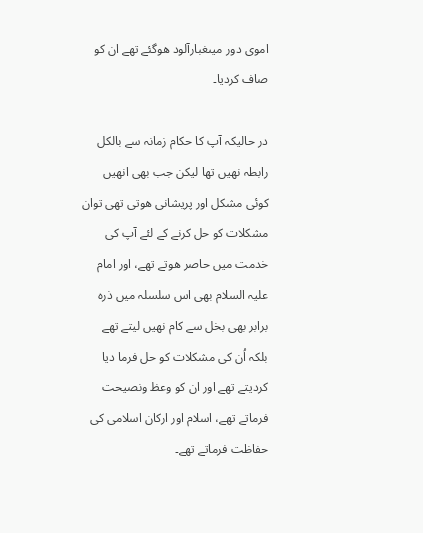اموی دور میںغبارآلود هوگئے تھے ان کو صاف کردیا۔

در حالیکہ آپ کا حکام زمانہ سے بالکل رابطہ نھیں تھا لیکن جب بھی انھیں کوئی مشکل اور پریشانی هوتی تھی توان مشکلات کو حل کرنے کے لئے آپ کی خدمت میں حاصر هوتے تھے، اور امام علیہ السلام بھی اس سلسلہ میں ذرہ برابر بھی بخل سے کام نھیں لیتے تھے بلکہ اُن کی مشکلات کو حل فرما دیا کردیتے تھے اور ان کو وعظ ونصیحت فرماتے تھے، اسلام اور ارکان اسلامی کی حفاظت فرماتے تھے۔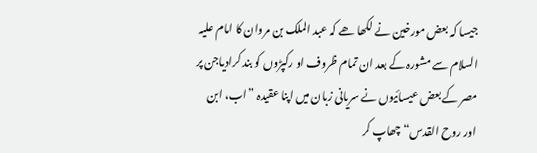جیسا کہ بعض مورخین نے لکھا ھے کہ عبد الملک بن مروان کا امام علیہ السلام سے مشورہ کے بعد ان تمام ظروف او رکپڑوں کو بند کرادیاجن پر مصر کے بعض عیسائیوں نے سریانی زبان میں اپنا عقیدہ ”اب، ابن اور روح القدس“ چھاپ کر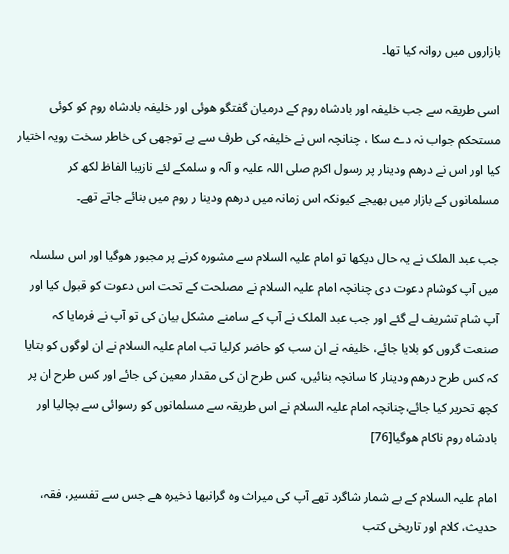بازاروں میں روانہ کیا تھا۔

اسی طریقہ سے جب خلیفہ اور بادشاہ روم کے درمیان گفتگو هوئی اور خلیفہ بادشاہ روم کو کوئی مستحکم جواب نہ دے سکا ، چنانچہ اس نے خلیفہ کی طرف سے بے توجھی کی خاطر سخت رویہ اختیار کیا اور اس نے درھم ودینار پر رسول اکرم صلی اللہ علیہ و آلہ و سلمکے لئے نازیبا الفاظ لکھ کر مسلمانوں کے بازار میں بھیجے کیونکہ اس زمانہ میں درھم ودینا ر روم میں بنائے جاتے تھے۔

جب عبد الملک نے یہ حال دیکھا تو امام علیہ السلام سے مشورہ کرنے پر مجبور هوگیا اور اس سلسلہ میں آپ کوشام دعوت دی چنانچہ امام علیہ السلام نے مصلحت کے تحت اس دعوت کو قبول کیا اور آپ شام تشریف لے گئے اور جب عبد الملک نے آپ کے سامنے مشکل بیان کی تو آپ نے فرمایا کہ صنعت گروں کو بلایا جائے، خلیفہ نے ان سب کو حاضر کرلیا تب امام علیہ السلام نے ان لوگوں کو بتایا کہ کس طرح درھم ودینار کا سانچہ بنائیں، کس طرح ان کی مقدار معین کی جائے اور کس طرح ان پر کچھ تحریر کیا جائے،چنانچہ امام علیہ السلام نے اس طریقہ سے مسلمانوں کو رسوائی سے بچالیا اور بادشاہ روم ناکام هوگیا[76]

امام علیہ السلام کے بے شمار شاگرد تھے آپ کی میراث وہ گرانبھا ذخیرہ ھے جس سے تفسیر، فقہ، حدیث، کلام اور تاریخی کتب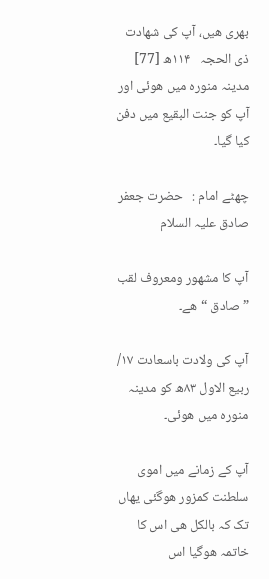بھری ھیں، آپ کی شھادت ذی الحجہ   ۱۱۴ھ [77] مدینہ منورہ میں هوئی اور آپ کو جنت البقیع میں دفن کیا گیا۔

چھٹے امام :   حضرت جعفر صادق علیہ السلام

آپ کا مشهور ومعروف لقب ”صادق “ھے۔

آپ کی ولادت باسعادت ۱۷/ ربیع الاول ۸۳ھ کو مدینہ منورہ میں هوئی۔

آپ کے زمانے میں اموی سلطنت کمزور هوگئی یھاں تک کہ بالکل ھی اس کا خاتمہ هوگیا اس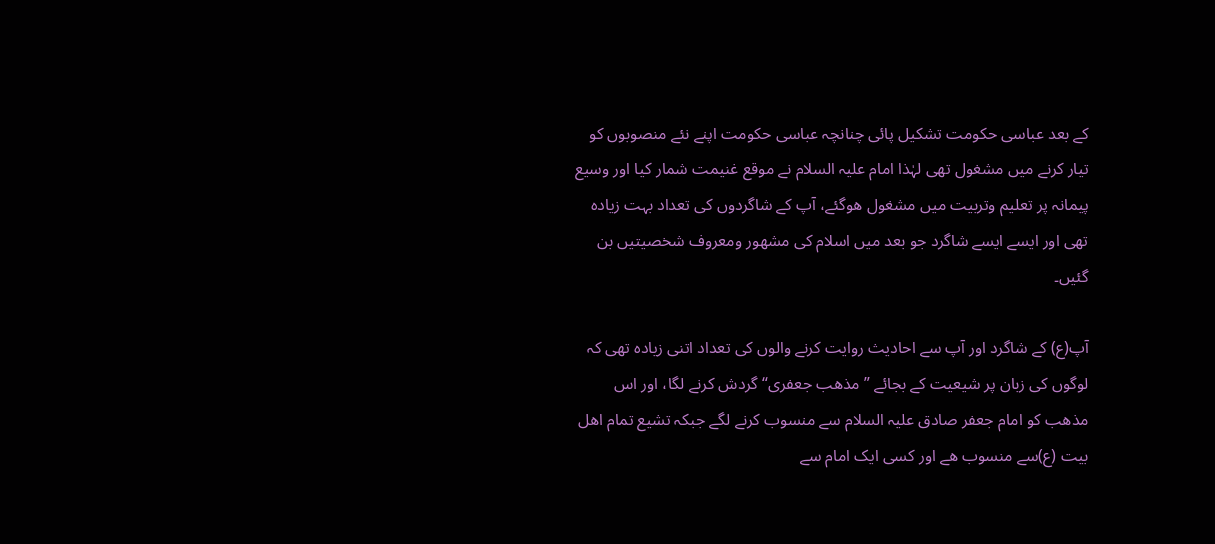کے بعد عباسی حکومت تشکیل پائی چنانچہ عباسی حکومت اپنے نئے منصوبوں کو تیار کرنے میں مشغول تھی لہٰذا امام علیہ السلام نے موقع غنیمت شمار کیا اور وسیع پیمانہ پر تعلیم وتربیت میں مشغول هوگئے، آپ کے شاگردوں کی تعداد بہت زیادہ تھی اور ایسے ایسے شاگرد جو بعد میں اسلام کی مشهور ومعروف شخصیتیں بن گئیں۔

آپ(ع) کے شاگرد اور آپ سے احادیث روایت کرنے والوں کی تعداد اتنی زیادہ تھی کہ لوگوں کی زبان پر شیعیت کے بجائے ”مذھب جعفری“ گردش کرنے لگا، اور اس مذھب کو امام جعفر صادق علیہ السلام سے منسوب کرنے لگے جبکہ تشیع تمام اھل بیت (ع)سے منسوب ھے اور کسی ایک امام سے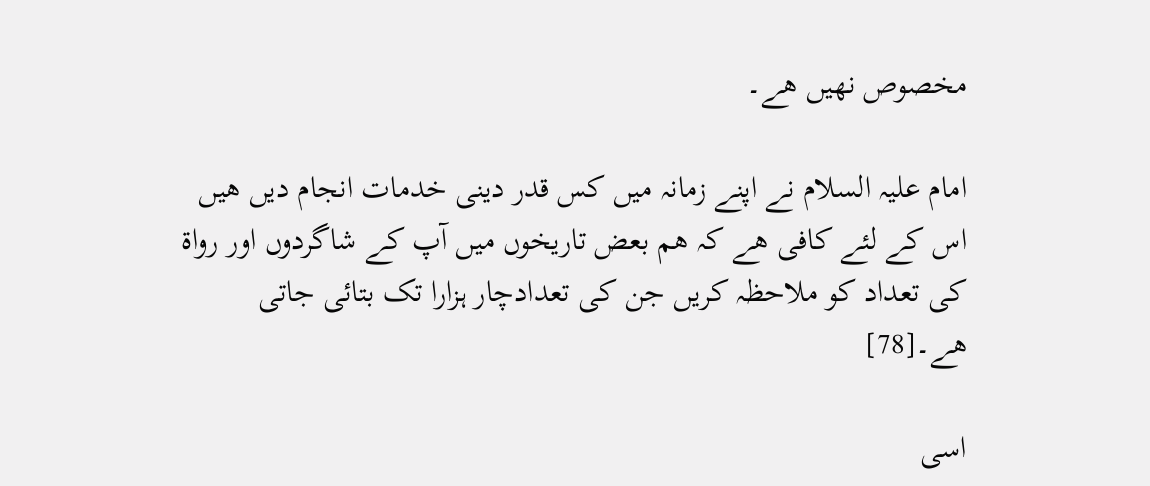مخصوص نھیں ھے۔

امام علیہ السلام نے اپنے زمانہ میں کس قدر دینی خدمات انجام دیں ھیں اس کے لئے کافی ھے کہ ھم بعض تاریخوں میں آپ کے شاگردوں اور رواة کی تعداد کو ملاحظہ کریں جن کی تعدادچار ہزارا تک بتائی جاتی ھے۔[78]

اسی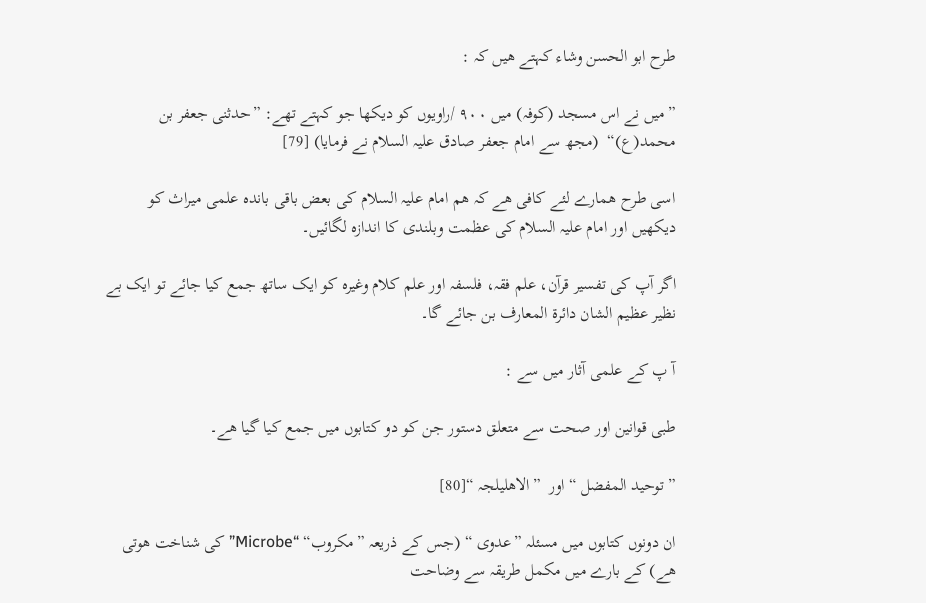طرح ابو الحسن وشاء کہتے ھیں کہ :

”میں نے اس مسجد (کوفہ) میں ۹۰۰ /راویوں کو دیکھا جو کہتے تھے: ”حدثنی جعفر بن محمد(ع)“  (مجھ سے امام جعفر صادق علیہ السلام نے فرمایا) [79]

اسی طرح ھمارے لئے کافی ھے کہ ھم امام علیہ السلام کی بعض باقی باندہ علمی میراث کو دیکھیں اور امام علیہ السلام کی عظمت وبلندی کا اندازہ لگائیں۔

اگر آپ کی تفسیر قرآن، علم فقہ، فلسفہ اور علم کلام وغیرہ کو ایک ساتھ جمع کیا جائے تو ایک بے نظیر عظیم الشان دائرة المعارف بن جائے گا۔

آ پ کے علمی آثار میں سے :

طبی قوانین اور صحت سے متعلق دستور جن کو دو کتابوں میں جمع کیا گیا ھے۔

”توحید المفضل “ اور  ”الاھلیلجہ “[80]

ان دونوں کتابوں میں مسئلہ ”عدوی “ (جس کے ذریعہ ”مکروب“ “Microbe” کی شناخت هوتی ھے) کے بارے میں مکمل طریقہ سے وضاحت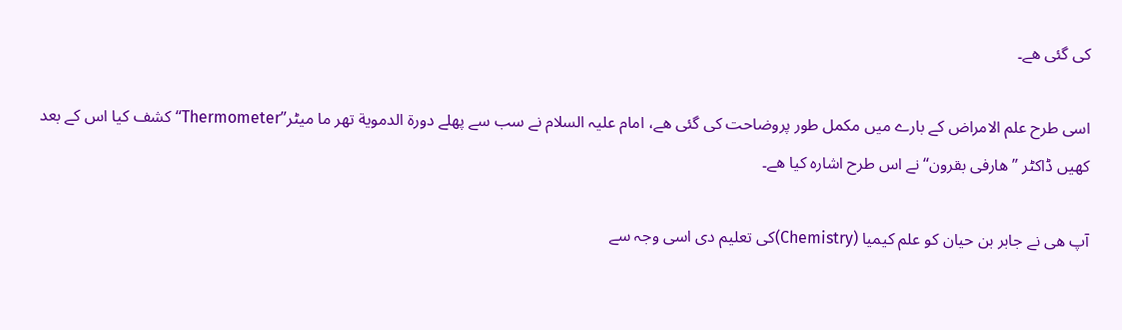کی گئی ھے۔

اسی طرح علم الامراض کے بارے میں مکمل طور پروضاحت کی گئی ھے، امام علیہ السلام نے سب سے پھلے دورة الدمویة تھر ما میٹر”Thermometer“کشف کیا اس کے بعد کھیں ڈاکٹر ”ھارفی بقرون“ نے اس طرح اشارہ کیا ھے۔

آپ ھی نے جابر بن حیان کو علم کیمیا (Chemistry)کی تعلیم دی اسی وجہ سے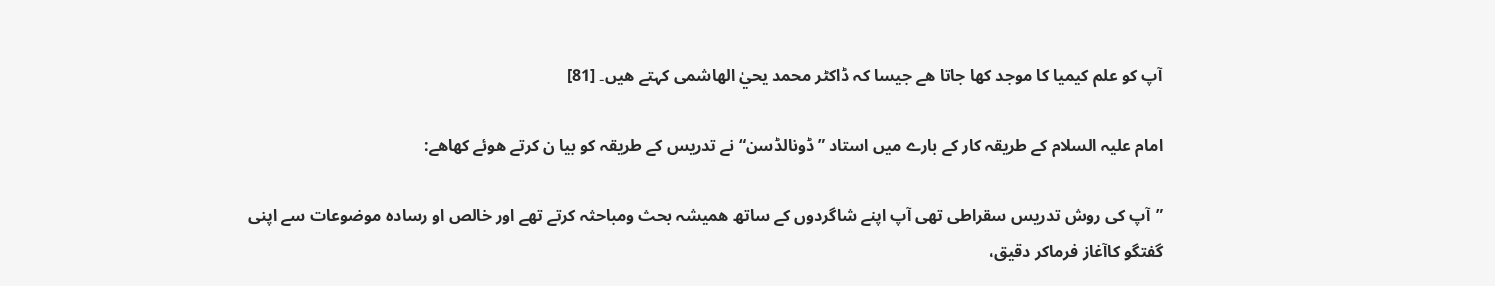آپ کو علم کیمیا کا موجد کھا جاتا ھے جیسا کہ ڈاکٹر محمد یحيٰ الھاشمی کہتے ھیں۔ [81]

امام علیہ السلام کے طریقہ کار کے بارے میں استاد ”ڈونالڈسن“ نے تدریس کے طریقہ کو بیا ن کرتے هوئے کھاھے:

”آپ کی روش تدریس سقراطی تھی آپ اپنے شاگردوں کے ساتھ ھمیشہ بحث ومباحثہ کرتے تھے اور خالص او رسادہ موضوعات سے اپنی گفتگو کاآغاز فرماکر دقیق،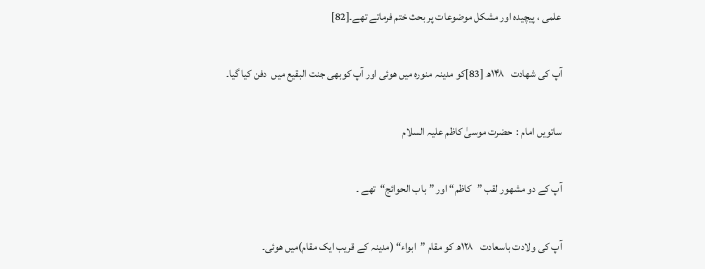علمی ، پیچیدہ اور مشکل موضوعات پر بحث ختم فرماتے تھے۔[82]

آپ کی شھادت   ۱۴۸ھ [83]کو مدینہ منورہ میں هوئی اور آپ کوبھی جنت البقیع میں  دفن کیا گیا۔

ساتویں امام :  حضرت موسیٰ کاظم علیہ السلام

آپ کے دو مشهور لقب ”کاظم“ اور ”باب الحوائج“تھے ۔

آپ کی ولادت باسعادت   ۱۲۸ھ کو مقام ”ابواء“ (مدینہ کے قریب ایک مقام)میں هوئی۔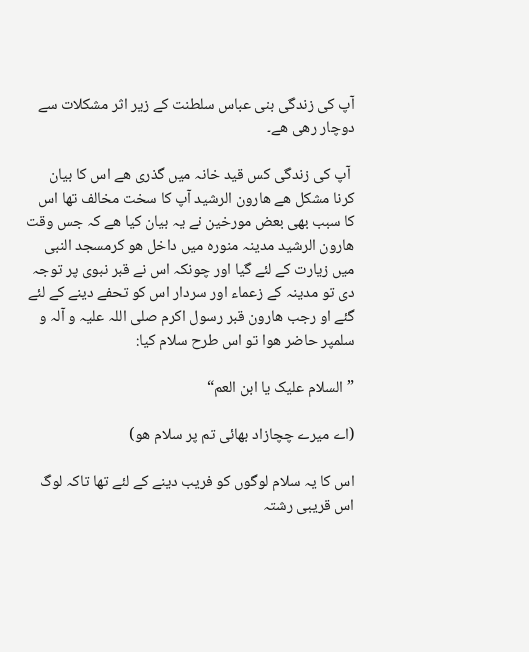آپ کی زندگی بنی عباس سلطنت کے زیر اثر مشکلات سے دوچار رھی ھے۔

 آپ کی زندگی کس قید خانہ میں گذری ھے اس کا بیان کرنا مشکل ھے ھارون الرشید آپ کا سخت مخالف تھا اس کا سبب بھی بعض مورخین نے یہ بیان کیا ھے کہ جس وقت ھارون الرشید مدینہ منورہ میں داخل هو کرمسجد النبی میں زیارت کے لئے گیا اور چونکہ اس نے قبر نبوی پر توجہ دی تو مدینہ کے زعماء اور سردار اس کو تحفے دینے کے لئے گئے او رجب ھارون قبر رسول اکرم صلی اللہ علیہ و آلہ و سلمپر حاضر هوا تو اس طرح سلام کیا:

”السلام علیک یا ابن العم“

(اے میرے چچازاد بھائی تم پر سلام هو)

اس کا یہ سلام لوگوں کو فریب دینے کے لئے تھا تاکہ لوگ اس قریبی رشتہ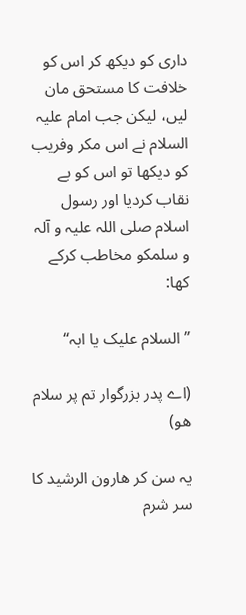داری کو دیکھ کر اس کو خلافت کا مستحق مان لیں، لیکن جب امام علیہ السلام نے اس مکر وفریب کو دیکھا تو اس کو بے نقاب کردیا اور رسول اسلام صلی اللہ علیہ و آلہ و سلمکو مخاطب کرکے کھا:

”السلام علیک یا ابہ“

(اے پدر بزرگوار تم پر سلام هو)

یہ سن کر ھارون الرشید کا سر شرم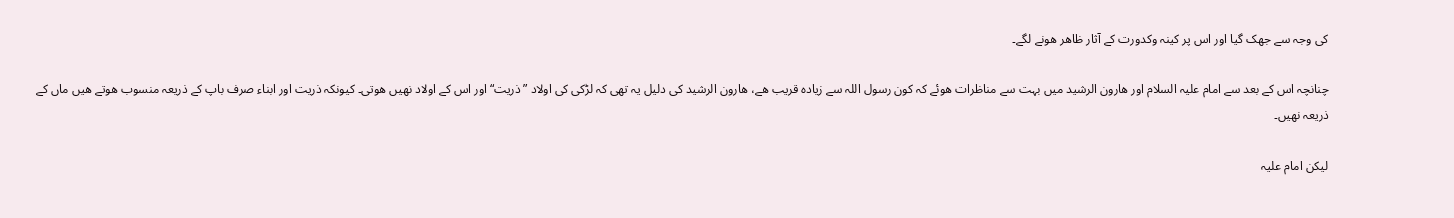کی وجہ سے جھک گیا اور اس پر کینہ وکدورت کے آثار ظاھر هونے لگے۔

چنانچہ اس کے بعد سے امام علیہ السلام اور ھارون الرشید میں بہت سے مناظرات هوئے کہ کون رسول اللہ سے زیادہ قریب ھے، ھارون الرشید کی دلیل یہ تھی کہ لڑکی کی اولاد ”ذریت“ اور اس کے اولاد نھیں هوتی۔ کیونکہ ذریت اور ابناء صرف باپ کے ذریعہ منسوب هوتے ھیں ماں کے ذریعہ نھیں۔

لیکن امام علیہ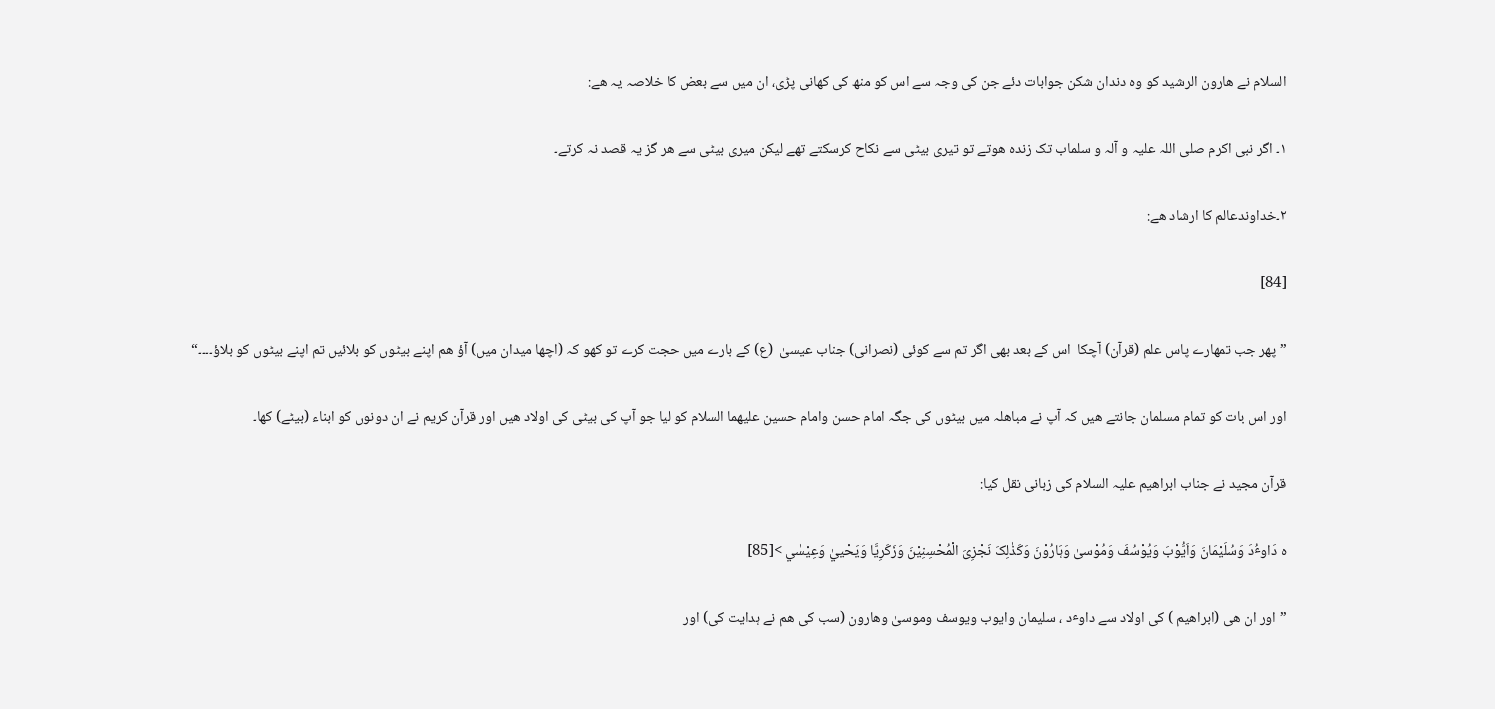السلام نے ھارون الرشید کو وہ دندان شکن جوابات دئے جن کی وجہ سے اس کو منھ کی کھانی پڑی، ان میں سے بعض کا خلاصہ یہ ھے:

۱۔ اگر نبی اکرم صلی اللہ علیہ و آلہ و سلماب تک زندہ هوتے تو تیری بیٹی سے نکاح کرسکتے تھے لیکن میری بیٹی سے ھر گز یہ قصد نہ کرتے۔

۲۔خداوندعالم کا ارشاد ھے:

[84]

”پھر جب تمھارے پاس علم (قرآن) آچکا  اس کے بعد بھی اگر تم سے کوئی (نصرانی) جناب عیسیٰ  (ع) کے بارے میں حجت کرے تو کهو کہ (اچھا میدان میں) آؤ ھم اپنے بیٹوں کو بلائیں تم اپنے بیٹوں کو بلاؤ۔۔۔۔“

اور اس بات کو تمام مسلمان جانتے ھیں کہ آپ نے مباھلہ میں بیٹوں کی جگہ امام حسن وامام حسین علیھما السلام کو لیا جو آپ کی بیٹی کی اولاد ھیں اور قرآن کریم نے ان دونوں کو ابناء (بیٹے) کھا۔

قرآن مجید نے جناب ابراھیم علیہ السلام کی زبانی نقل کیا:

ہ دَاوٴُدَ وَسُلَیْمَانَ وَاَیُّوْبَ وَیُوْسُفَ وَمُوْسیٰ وَہَارُوْنَ وَکَذٰلِکَ نَجْزِیَ الْمُحْسِنِیْنَ وَزَکَرِیَّا وَیَحْیيٰ وَعِیْسٰي >[85]

”اور ان ھی (ابراھیم ) کی اولاد سے داوٴد ، سلیمان وایوب ویوسف وموسیٰ وھارون (سب کی ھم نے ہدایت کی) اور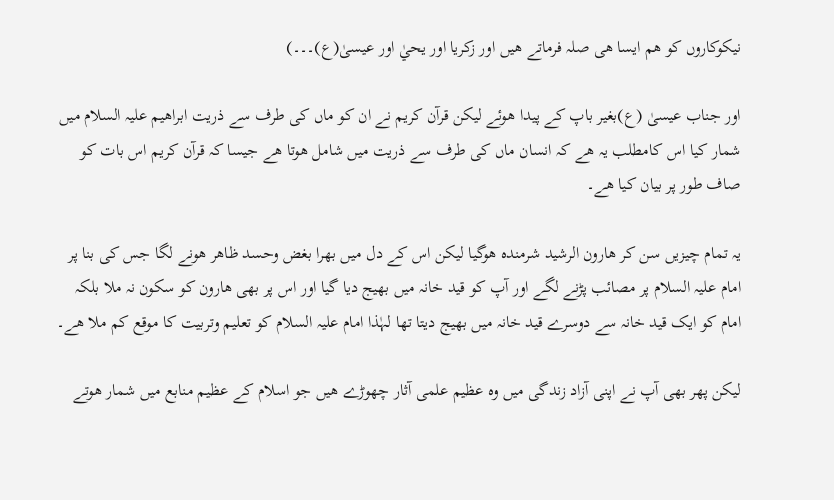نیکوکاروں کو ھم ایسا ھی صلہ فرماتے ھیں اور زکریا اور یحيٰ اور عیسیٰ(ع)۔۔۔)

اور جناب عیسیٰ (ع)بغیر باپ کے پیدا هوئے لیکن قرآن کریم نے ان کو ماں کی طرف سے ذریت ابراھیم علیہ السلام میں شمار کیا اس کامطلب یہ ھے کہ انسان ماں کی طرف سے ذریت میں شامل هوتا ھے جیسا کہ قرآن کریم اس بات کو صاف طور پر بیان کیا ھے۔

یہ تمام چیزیں سن کر ھارون الرشید شرمندہ هوگیا لیکن اس کے دل میں بھرا بغض وحسد ظاھر هونے لگا جس کی بنا پر امام علیہ السلام پر مصائب پڑنے لگے اور آپ کو قید خانہ میں بھیج دیا گیا اور اس پر بھی ھارون کو سکون نہ ملا بلکہ امام کو ایک قید خانہ سے دوسرے قید خانہ میں بھیج دیتا تھا لہٰذا امام علیہ السلام کو تعلیم وتربیت کا موقع کم ملا ھے۔

لیکن پھر بھی آپ نے اپنی آزاد زندگی میں وہ عظیم علمی آثار چھوڑے ھیں جو اسلام کے عظیم منابع میں شمار هوتے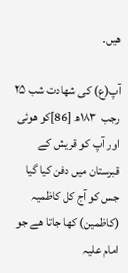ھیں۔

آپ(ع) کی شھادت شب ۲۵ رجب  ۱۸۳ھ [86]کو هوئی اور آپ کو قریش کے قبرستان میں دفن کیا گیا جس کو آج کل کاظمیہ (کاظمین) کھا جاتا ھے جو امام علیہ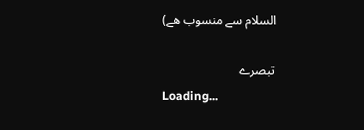السلام سے منسوب ھے)

تبصرے
Loading...